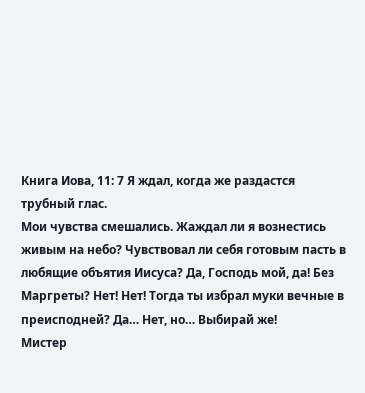Книга Иова, 11: 7 Я ждал, когда же раздастся трубный глас.
Мои чувства смешались. Жаждал ли я вознестись живым на небо? Чувствовал ли себя готовым пасть в любящие объятия Иисуса? Да, Господь мой, да! Без Маргреты? Нет! Нет! Тогда ты избрал муки вечные в преисподней? Да… Нет, но… Выбирай же!
Мистер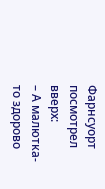Фарнсуорт посмотрел вверх:
– А малютка-то здорово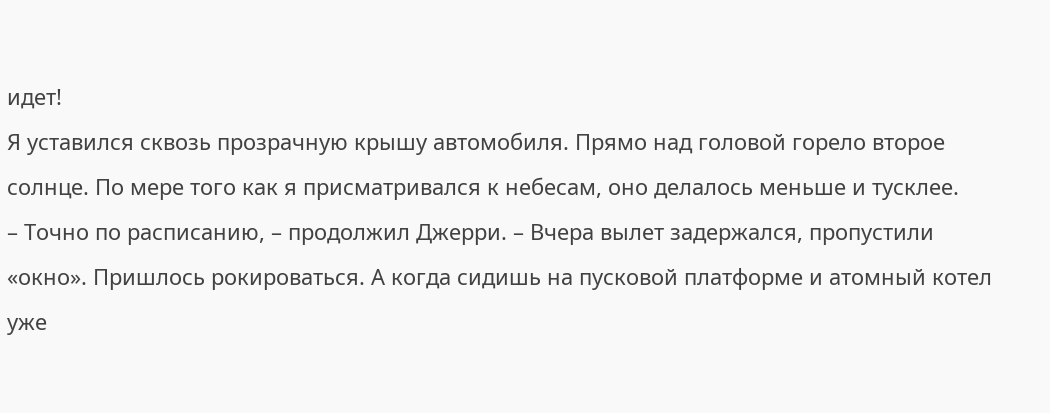идет!
Я уставился сквозь прозрачную крышу автомобиля. Прямо над головой горело второе солнце. По мере того как я присматривался к небесам, оно делалось меньше и тусклее.
– Точно по расписанию, – продолжил Джерри. – Вчера вылет задержался, пропустили «окно». Пришлось рокироваться. А когда сидишь на пусковой платформе и атомный котел уже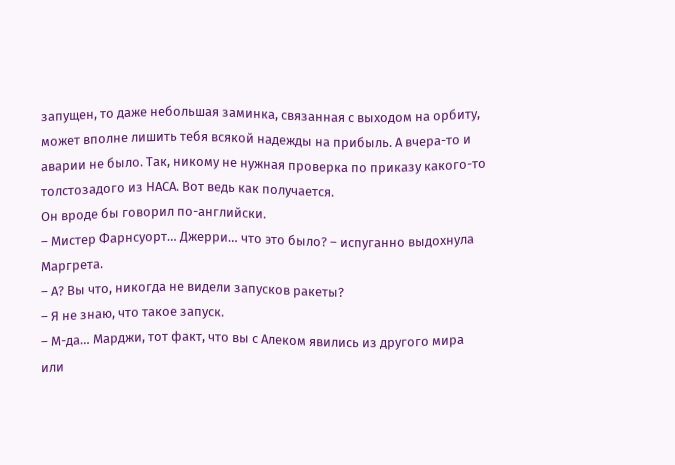запущен, то даже небольшая заминка, связанная с выходом на орбиту, может вполне лишить тебя всякой надежды на прибыль. А вчера-то и аварии не было. Так, никому не нужная проверка по приказу какого-то толстозадого из НАСА. Вот ведь как получается.
Он вроде бы говорил по-английски.
– Мистер Фарнсуорт… Джерри… что это было? – испуганно выдохнула Маргрета.
– А? Вы что, никогда не видели запусков ракеты?
– Я не знаю, что такое запуск.
– М-да… Марджи, тот факт, что вы с Алеком явились из другого мира или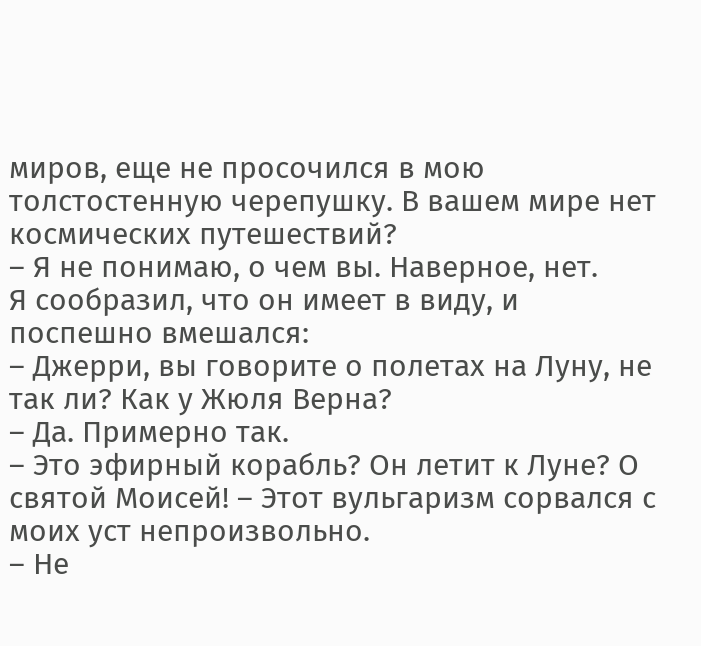миров, еще не просочился в мою толстостенную черепушку. В вашем мире нет космических путешествий?
– Я не понимаю, о чем вы. Наверное, нет.
Я сообразил, что он имеет в виду, и поспешно вмешался:
– Джерри, вы говорите о полетах на Луну, не так ли? Как у Жюля Верна?
– Да. Примерно так.
– Это эфирный корабль? Он летит к Луне? О святой Моисей! – Этот вульгаризм сорвался с моих уст непроизвольно.
– Не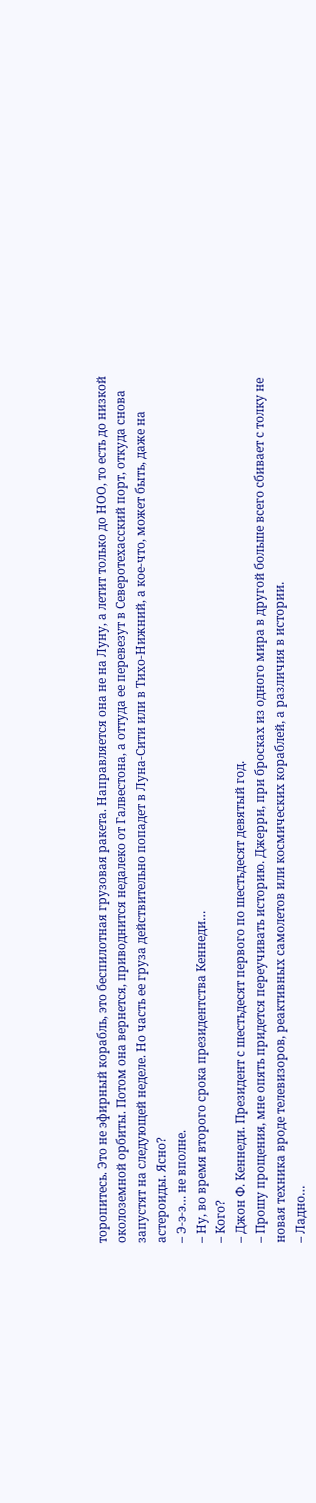торопитесь. Это не эфирный корабль, это беспилотная грузовая ракета. Направляется она не на Луну, а летит только до НОО, то есть до низкой околоземной орбиты. Потом она вернется, приводнится недалеко от Галвестона, а оттуда ее перевезут в Северотехасский порт, откуда снова запустят на следующей неделе. Но часть ее груза действительно попадет в Луна-Сити или в Тихо-Нижний, а кое-что, может быть, даже на астероиды. Ясно?
– Э-э-э… не вполне.
– Ну, во время второго срока президентства Кеннеди…
– Кого?
– Джон Ф. Кеннеди. Президент с шестьдесят первого по шестьдесят девятый год.
– Прошу прощения, мне опять придется переучивать историю. Джерри, при бросках из одного мира в другой больше всего сбивает с толку не новая техника вроде телевизоров, реактивных самолетов или космических кораблей, а различия в истории.
– Ладно…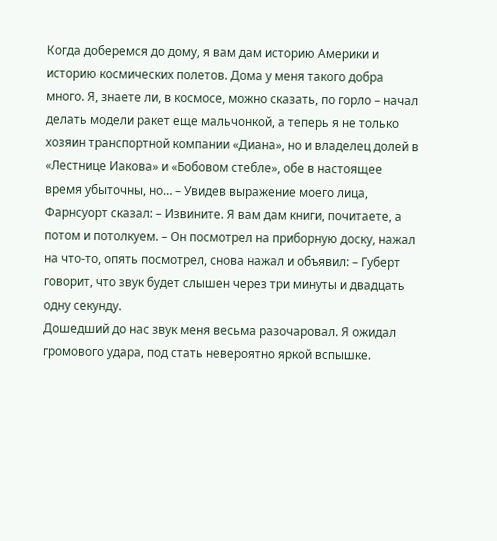Когда доберемся до дому, я вам дам историю Америки и историю космических полетов. Дома у меня такого добра много. Я, знаете ли, в космосе, можно сказать, по горло – начал делать модели ракет еще мальчонкой, а теперь я не только хозяин транспортной компании «Диана», но и владелец долей в «Лестнице Иакова» и «Бобовом стебле», обе в настоящее время убыточны, но… – Увидев выражение моего лица, Фарнсуорт сказал: – Извините. Я вам дам книги, почитаете, а потом и потолкуем. – Он посмотрел на приборную доску, нажал на что-то, опять посмотрел, снова нажал и объявил: – Губерт говорит, что звук будет слышен через три минуты и двадцать одну секунду.
Дошедший до нас звук меня весьма разочаровал. Я ожидал громового удара, под стать невероятно яркой вспышке.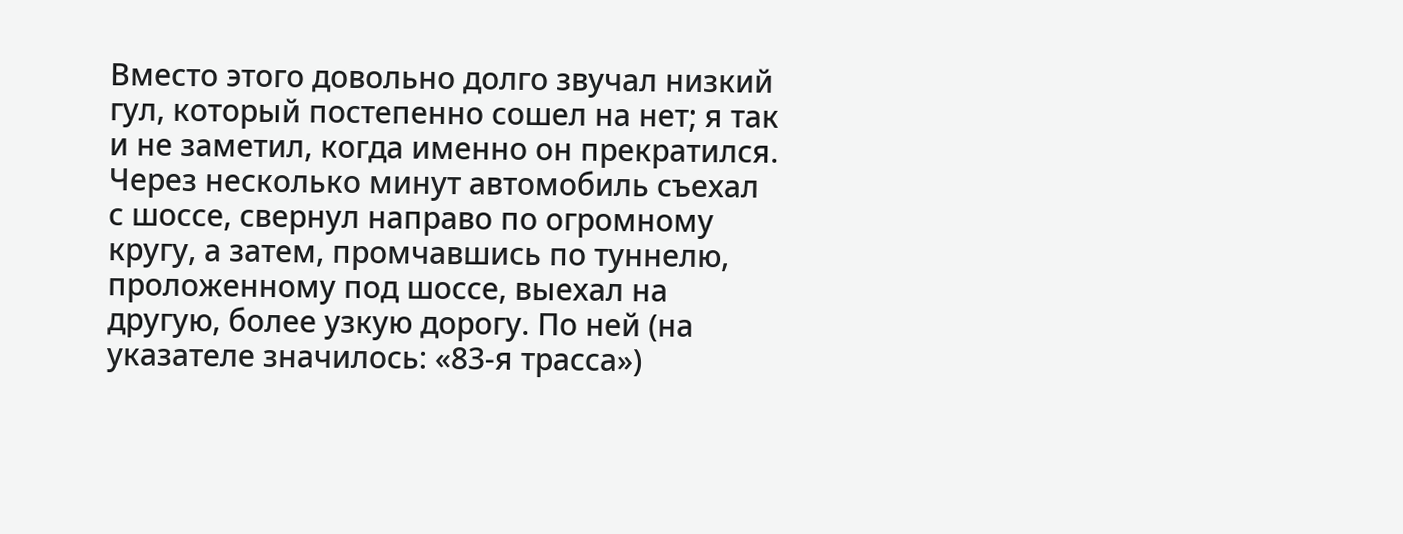Вместо этого довольно долго звучал низкий гул, который постепенно сошел на нет; я так и не заметил, когда именно он прекратился.
Через несколько минут автомобиль съехал с шоссе, свернул направо по огромному кругу, а затем, промчавшись по туннелю, проложенному под шоссе, выехал на другую, более узкую дорогу. По ней (на указателе значилось: «83-я трасса»)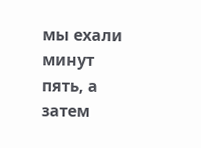мы ехали минут пять, а затем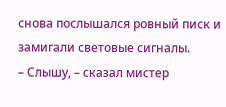снова послышался ровный писк и замигали световые сигналы.
– Слышу, – сказал мистер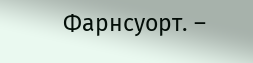Фарнсуорт. –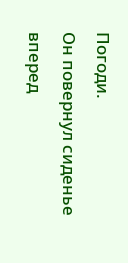Погоди.
Он повернул сиденье вперед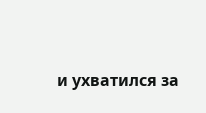и ухватился за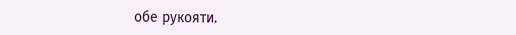обе рукояти.